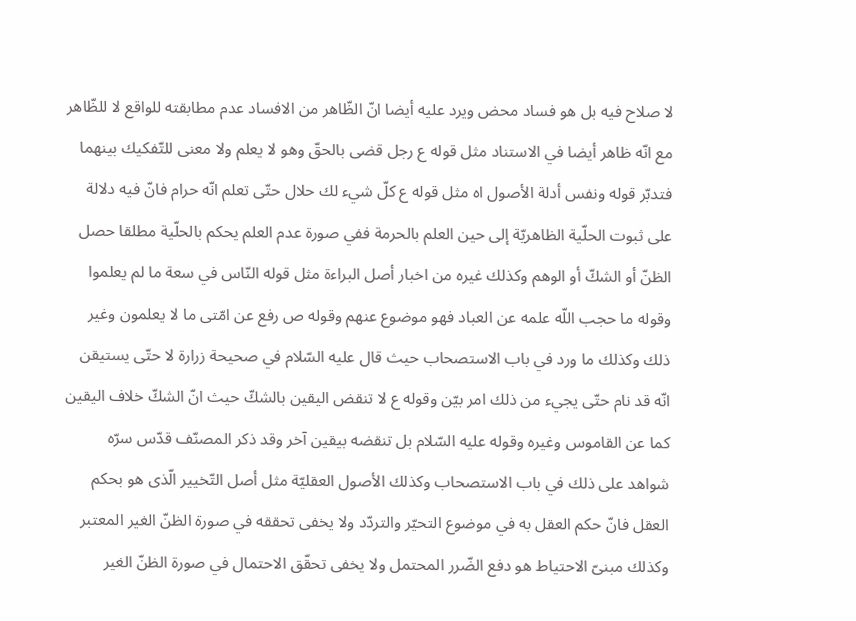لا صلاح فيه بل هو فساد محض ويرد عليه أيضا انّ الظّاهر من الافساد عدم مطابقته للواقع لا للظّاهر مع انّه ظاهر أيضا في الاستناد مثل قوله ع رجل قضى بالحقّ وهو لا يعلم ولا معنى للتّفكيك بينهما فتدبّر قوله ونفس أدلة الأصول اه مثل قوله ع كلّ شيء لك حلال حتّى تعلم انّه حرام فانّ فيه دلالة على ثبوت الحلّية الظاهريّة إلى حين العلم بالحرمة ففي صورة عدم العلم يحكم بالحلّية مطلقا حصل الظنّ أو الشكّ أو الوهم وكذلك غيره من اخبار أصل البراءة مثل قوله النّاس في سعة ما لم يعلموا وقوله ما حجب اللّه علمه عن العباد فهو موضوع عنهم وقوله ص رفع عن امّتى ما لا يعلمون وغير ذلك وكذلك ما ورد في باب الاستصحاب حيث قال عليه السّلام في صحيحة زرارة لا حتّى يستيقن انّه قد نام حتّى يجيء من ذلك امر بيّن وقوله ع لا تنقض اليقين بالشكّ حيث انّ الشكّ خلاف اليقين كما عن القاموس وغيره وقوله عليه السّلام بل تنقضه بيقين آخر وقد ذكر المصنّف قدّس سرّه شواهد على ذلك في باب الاستصحاب وكذلك الأصول العقليّة مثل أصل التّخيير الّذى هو بحكم العقل فانّ حكم العقل به في موضوع التحيّر والتردّد ولا يخفى تحققه في صورة الظنّ الغير المعتبر وكذلك مبنىّ الاحتياط هو دفع الضّرر المحتمل ولا يخفى تحقّق الاحتمال في صورة الظنّ الغير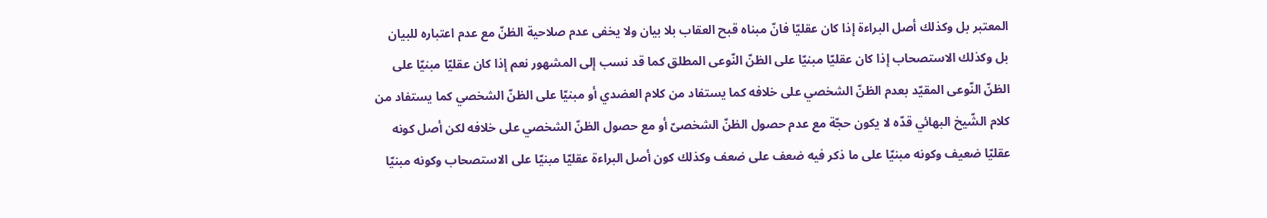المعتبر بل وكذلك أصل البراءة إذا كان عقليّا فانّ مبناه قبح العقاب بلا بيان ولا يخفى عدم صلاحية الظنّ مع عدم اعتباره للبيان بل وكذلك الاستصحاب إذا كان عقليّا مبنيّا على الظنّ النّوعى المطلق كما قد نسب إلى المشهور نعم إذا كان عقليّا مبنيّا على الظنّ النّوعى المقيّد بعدم الظنّ الشخصي على خلافه كما يستفاد من كلام العضدي أو مبنيّا على الظنّ الشخصي كما يستفاد من كلام الشّيخ البهائي قدّه لا يكون حجّة مع عدم حصول الظنّ الشخصىّ أو مع حصول الظنّ الشخصي على خلافه لكن أصل كونه عقليّا ضعيف وكونه مبنيّا على ما ذكر فيه ضعف على ضعف وكذلك كون أصل البراءة عقليّا مبنيّا على الاستصحاب وكونه مبنيّا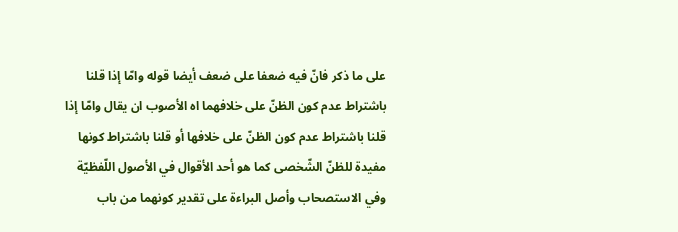على ما ذكر فانّ فيه ضعفا على ضعف أيضا قوله وامّا إذا قلنا باشتراط عدم كون الظنّ على خلافهما اه الأصوب ان يقال وامّا إذا قلنا باشتراط عدم كون الظنّ على خلافها أو قلنا باشتراط كونها مفيدة للظنّ الشّخصى كما هو أحد الأقوال في الأصول اللّفظيّة وفي الاستصحاب وأصل البراءة على تقدير كونهما من باب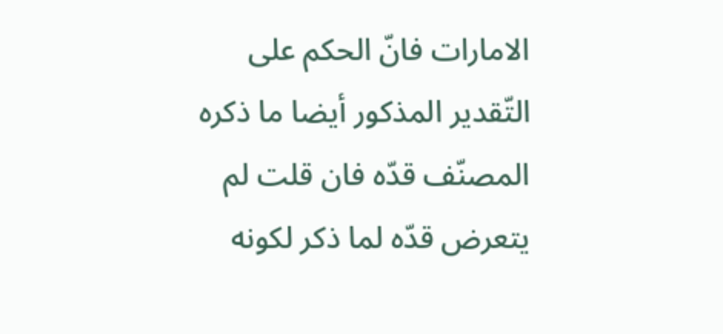الامارات فانّ الحكم على التّقدير المذكور أيضا ما ذكره المصنّف قدّه فان قلت لم يتعرض قدّه لما ذكر لكونه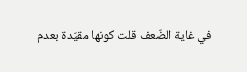في غاية الضّعف قلت كونها مقيّدة بعدم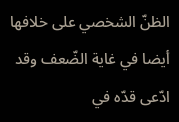الظنّ الشخصي على خلافها أيضا في غاية الضّعف وقد ادّعى قدّه في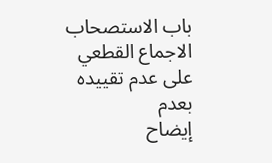باب الاستصحاب الاجماع القطعي على عدم تقييده بعدم
إيضاح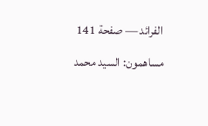الفرائد — صفحة 141
مساهمون: السيد محمد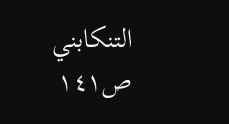التنكابني
ص١٤١